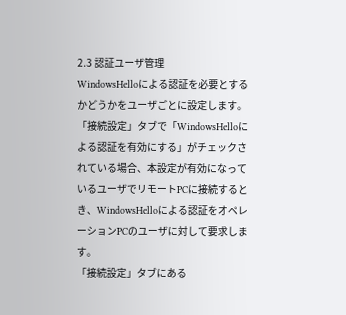2.3 認証ユーザ管理
WindowsHelloによる認証を必要とするかどうかをユーザごとに設定します。
「接続設定」タブで「WindowsHelloによる認証を有効にする」がチェックされている場合、本設定が有効になっているユーザでリモートPCに接続するとき、WindowsHelloによる認証をオペレーションPCのユーザに対して要求します。
「接続設定」タブにある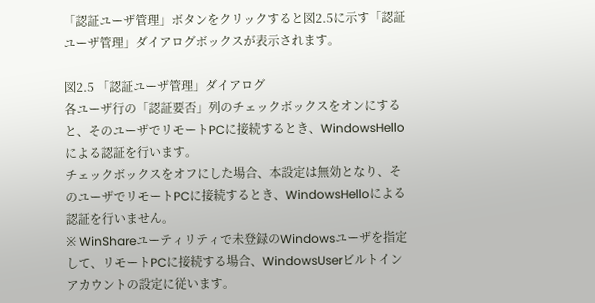「認証ユーザ管理」ボタンをクリックすると図2.5に示す「認証ユーザ管理」ダイアログボックスが表示されます。

図2.5 「認証ユーザ管理」ダイアログ
各ユーザ行の「認証要否」列のチェックボックスをオンにすると、そのユーザでリモートPCに接続するとき、WindowsHelloによる認証を行います。
チェックボックスをオフにした場合、本設定は無効となり、そのユーザでリモートPCに接続するとき、WindowsHelloによる認証を行いません。
※ WinShareユーティリティで未登録のWindowsユーザを指定して、リモートPCに接続する場合、WindowsUserビルトインアカウントの設定に従います。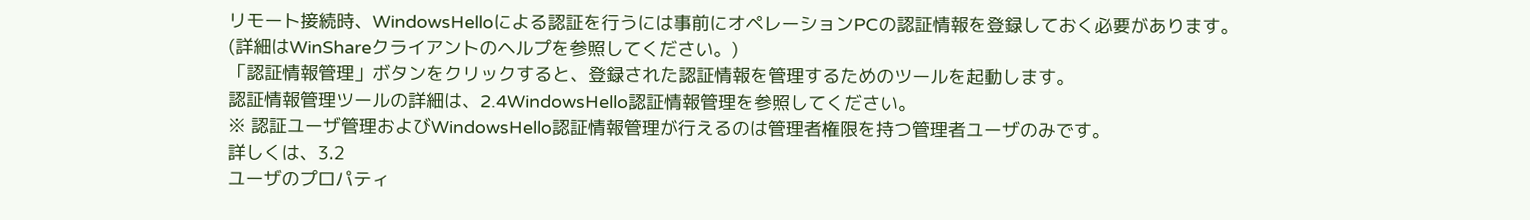リモート接続時、WindowsHelloによる認証を行うには事前にオペレーションPCの認証情報を登録しておく必要があります。
(詳細はWinShareクライアントのヘルプを参照してください。)
「認証情報管理」ボタンをクリックすると、登録された認証情報を管理するためのツールを起動します。
認証情報管理ツールの詳細は、2.4WindowsHello認証情報管理を参照してください。
※ 認証ユーザ管理およびWindowsHello認証情報管理が行えるのは管理者権限を持つ管理者ユーザのみです。
詳しくは、3.2
ユーザのプロパティ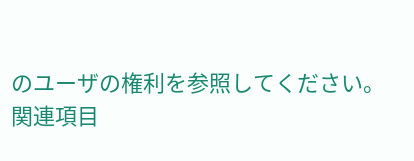のユーザの権利を参照してください。
関連項目